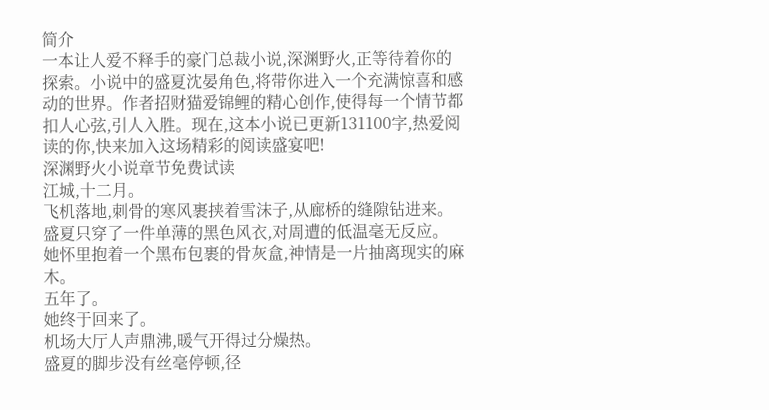简介
一本让人爱不释手的豪门总裁小说,深渊野火,正等待着你的探索。小说中的盛夏沈晏角色,将带你进入一个充满惊喜和感动的世界。作者招财猫爱锦鲤的精心创作,使得每一个情节都扣人心弦,引人入胜。现在,这本小说已更新131100字,热爱阅读的你,快来加入这场精彩的阅读盛宴吧!
深渊野火小说章节免费试读
江城,十二月。
飞机落地,刺骨的寒风裹挟着雪沫子,从廊桥的缝隙钻进来。
盛夏只穿了一件单薄的黑色风衣,对周遭的低温毫无反应。
她怀里抱着一个黑布包裹的骨灰盒,神情是一片抽离现实的麻木。
五年了。
她终于回来了。
机场大厅人声鼎沸,暖气开得过分燥热。
盛夏的脚步没有丝毫停顿,径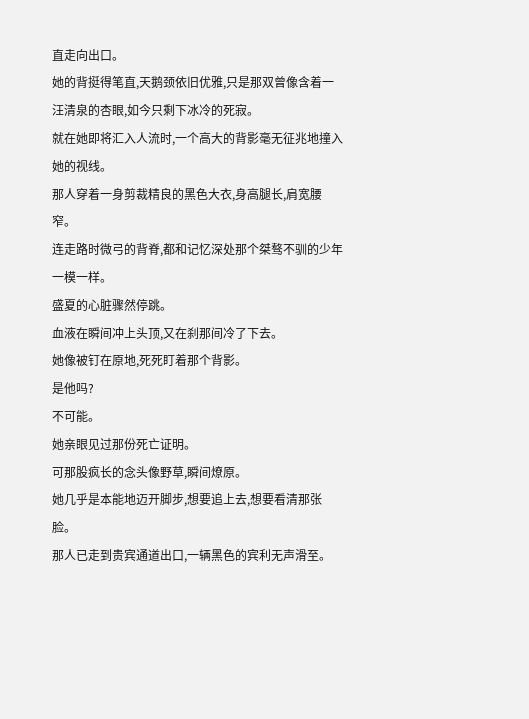直走向出口。
她的背挺得笔直,天鹅颈依旧优雅,只是那双曾像含着一汪清泉的杏眼,如今只剩下冰冷的死寂。
就在她即将汇入人流时,一个高大的背影毫无征兆地撞入她的视线。
那人穿着一身剪裁精良的黑色大衣,身高腿长,肩宽腰窄。
连走路时微弓的背脊,都和记忆深处那个桀骜不驯的少年一模一样。
盛夏的心脏骤然停跳。
血液在瞬间冲上头顶,又在刹那间冷了下去。
她像被钉在原地,死死盯着那个背影。
是他吗?
不可能。
她亲眼见过那份死亡证明。
可那股疯长的念头像野草,瞬间燎原。
她几乎是本能地迈开脚步,想要追上去,想要看清那张脸。
那人已走到贵宾通道出口,一辆黑色的宾利无声滑至。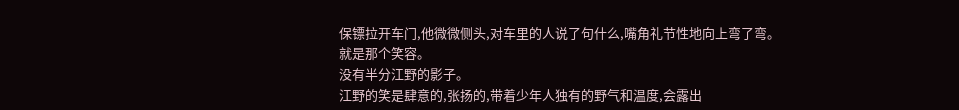保镖拉开车门,他微微侧头,对车里的人说了句什么,嘴角礼节性地向上弯了弯。
就是那个笑容。
没有半分江野的影子。
江野的笑是肆意的,张扬的,带着少年人独有的野气和温度,会露出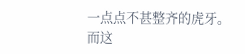一点点不甚整齐的虎牙。
而这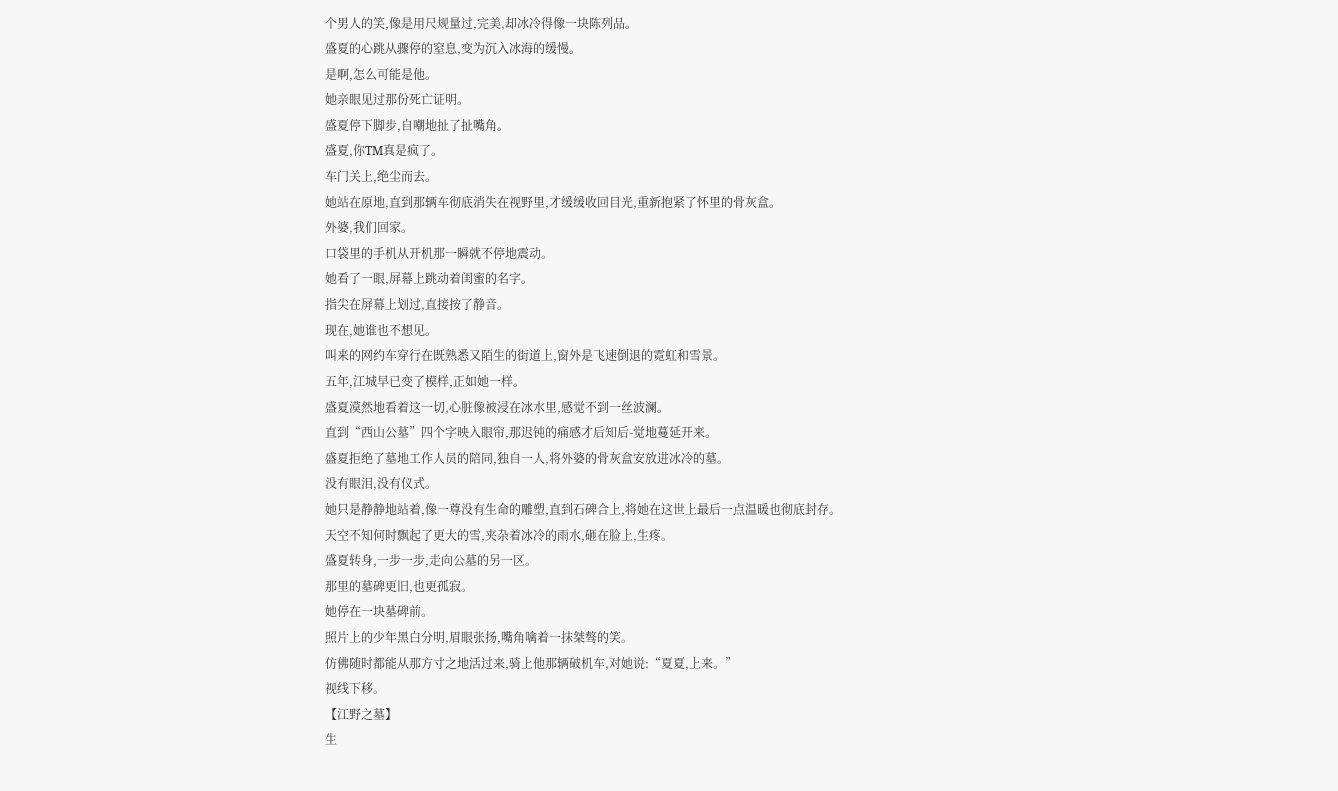个男人的笑,像是用尺规量过,完美,却冰冷得像一块陈列品。
盛夏的心跳从骤停的窒息,变为沉入冰海的缓慢。
是啊,怎么可能是他。
她亲眼见过那份死亡证明。
盛夏停下脚步,自嘲地扯了扯嘴角。
盛夏,你TM真是疯了。
车门关上,绝尘而去。
她站在原地,直到那辆车彻底消失在视野里,才缓缓收回目光,重新抱紧了怀里的骨灰盒。
外婆,我们回家。
口袋里的手机从开机那一瞬就不停地震动。
她看了一眼,屏幕上跳动着闺蜜的名字。
指尖在屏幕上划过,直接按了静音。
现在,她谁也不想见。
叫来的网约车穿行在既熟悉又陌生的街道上,窗外是飞速倒退的霓虹和雪景。
五年,江城早已变了模样,正如她一样。
盛夏漠然地看着这一切,心脏像被浸在冰水里,感觉不到一丝波澜。
直到“西山公墓”四个字映入眼帘,那迟钝的痛感才后知后-觉地蔓延开来。
盛夏拒绝了墓地工作人员的陪同,独自一人,将外婆的骨灰盒安放进冰冷的墓。
没有眼泪,没有仪式。
她只是静静地站着,像一尊没有生命的雕塑,直到石碑合上,将她在这世上最后一点温暖也彻底封存。
天空不知何时飘起了更大的雪,夹杂着冰冷的雨水,砸在脸上,生疼。
盛夏转身,一步一步,走向公墓的另一区。
那里的墓碑更旧,也更孤寂。
她停在一块墓碑前。
照片上的少年黑白分明,眉眼张扬,嘴角噙着一抹桀骜的笑。
仿佛随时都能从那方寸之地活过来,骑上他那辆破机车,对她说:“夏夏,上来。”
视线下移。
【江野之墓】
生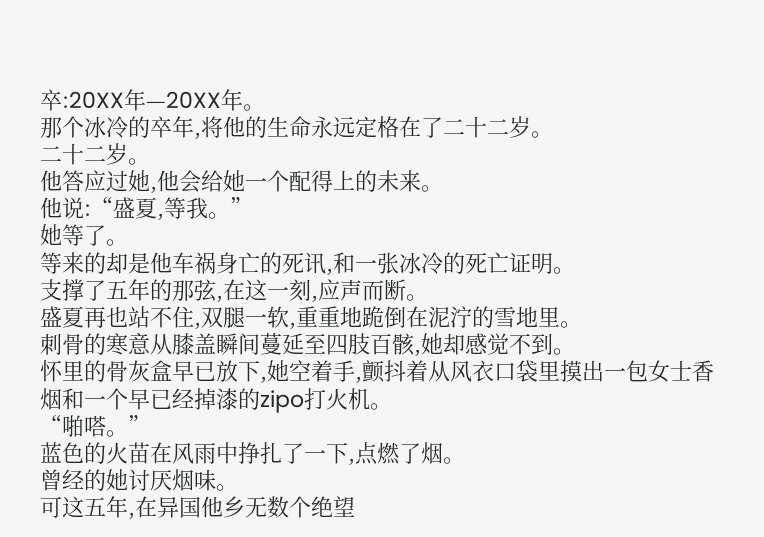卒:20XX年—20XX年。
那个冰冷的卒年,将他的生命永远定格在了二十二岁。
二十二岁。
他答应过她,他会给她一个配得上的未来。
他说:“盛夏,等我。”
她等了。
等来的却是他车祸身亡的死讯,和一张冰冷的死亡证明。
支撑了五年的那弦,在这一刻,应声而断。
盛夏再也站不住,双腿一软,重重地跪倒在泥泞的雪地里。
刺骨的寒意从膝盖瞬间蔓延至四肢百骸,她却感觉不到。
怀里的骨灰盒早已放下,她空着手,颤抖着从风衣口袋里摸出一包女士香烟和一个早已经掉漆的zipo打火机。
“啪嗒。”
蓝色的火苗在风雨中挣扎了一下,点燃了烟。
曾经的她讨厌烟味。
可这五年,在异国他乡无数个绝望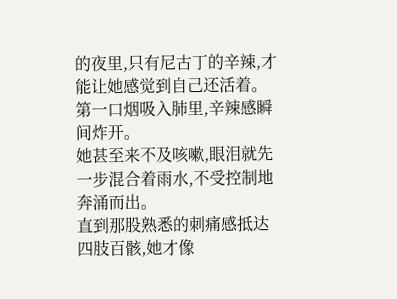的夜里,只有尼古丁的辛辣,才能让她感觉到自己还活着。
第一口烟吸入肺里,辛辣感瞬间炸开。
她甚至来不及咳嗽,眼泪就先一步混合着雨水,不受控制地奔涌而出。
直到那股熟悉的刺痛感抵达四肢百骸,她才像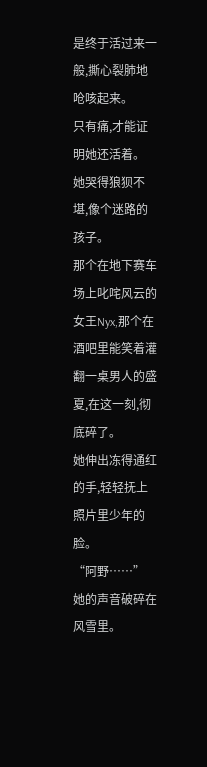是终于活过来一般,撕心裂肺地呛咳起来。
只有痛,才能证明她还活着。
她哭得狼狈不堪,像个迷路的孩子。
那个在地下赛车场上叱咤风云的女王Nyx,那个在酒吧里能笑着灌翻一桌男人的盛夏,在这一刻,彻底碎了。
她伸出冻得通红的手,轻轻抚上照片里少年的脸。
“阿野……”
她的声音破碎在风雪里。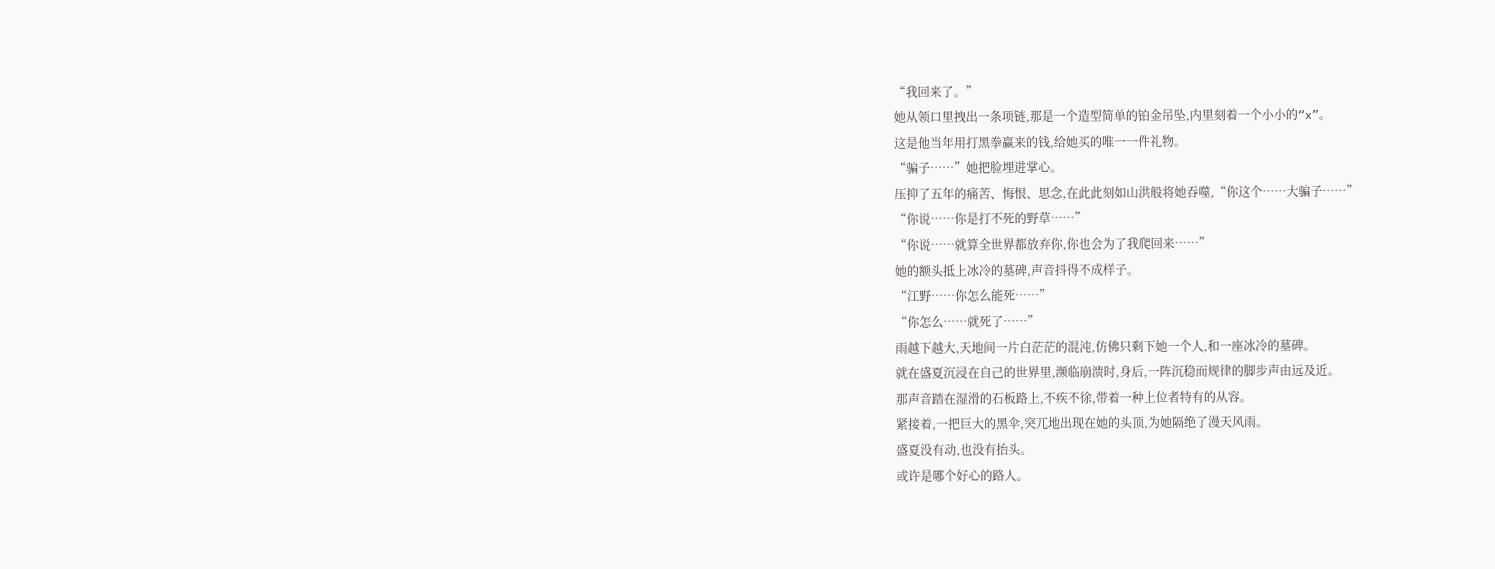“我回来了。”
她从领口里拽出一条项链,那是一个造型简单的铂金吊坠,内里刻着一个小小的“x”。
这是他当年用打黑拳赢来的钱,给她买的唯一一件礼物。
“骗子……”她把脸埋进掌心。
压抑了五年的痛苦、悔恨、思念,在此此刻如山洪般将她吞噬,“你这个……大骗子……”
“你说……你是打不死的野草……”
“你说……就算全世界都放弃你,你也会为了我爬回来……”
她的额头抵上冰冷的墓碑,声音抖得不成样子。
“江野……你怎么能死……”
“你怎么……就死了……”
雨越下越大,天地间一片白茫茫的混沌,仿佛只剩下她一个人,和一座冰冷的墓碑。
就在盛夏沉浸在自己的世界里,濒临崩溃时,身后,一阵沉稳而规律的脚步声由远及近。
那声音踏在湿滑的石板路上,不疾不徐,带着一种上位者特有的从容。
紧接着,一把巨大的黑伞,突兀地出现在她的头顶,为她隔绝了漫天风雨。
盛夏没有动,也没有抬头。
或许是哪个好心的路人。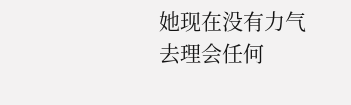她现在没有力气去理会任何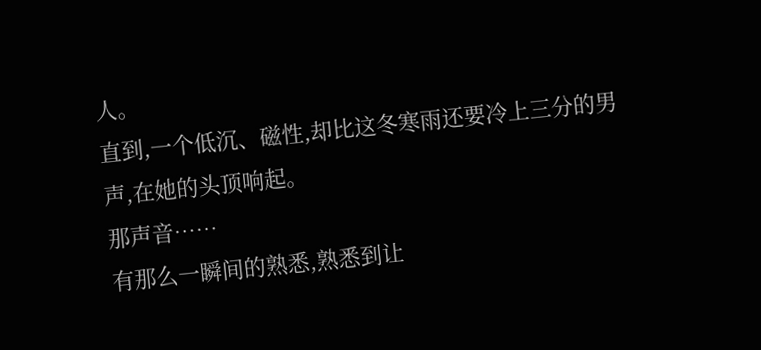人。
直到,一个低沉、磁性,却比这冬寒雨还要冷上三分的男声,在她的头顶响起。
那声音……
有那么一瞬间的熟悉,熟悉到让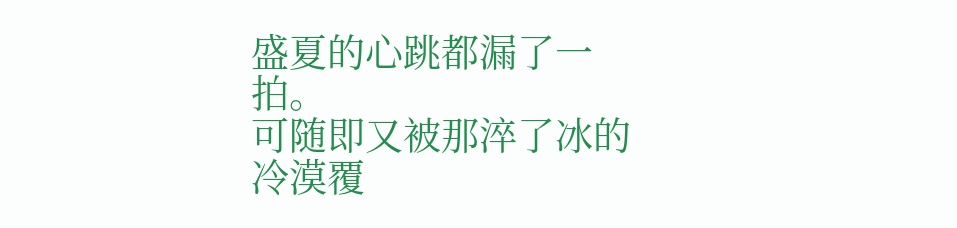盛夏的心跳都漏了一拍。
可随即又被那淬了冰的冷漠覆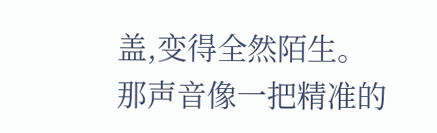盖,变得全然陌生。
那声音像一把精准的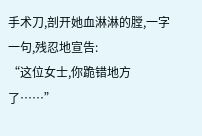手术刀,剖开她血淋淋的膛,一字一句,残忍地宣告:
“这位女士,你跪错地方了……”